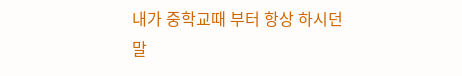내가 중학교때 부터 항상 하시던 말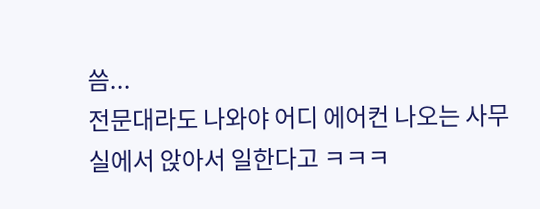씀...
전문대라도 나와야 어디 에어컨 나오는 사무실에서 앉아서 일한다고 ㅋㅋㅋ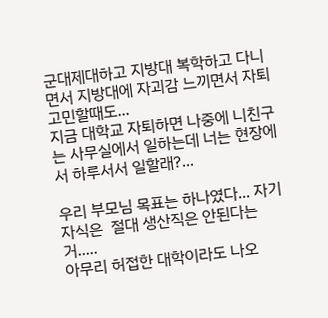군대제대하고 지방대 복학하고 다니면서 지방대에 자괴감 느끼면서 자퇴 고민할때도...
지금 대학교 자퇴하면 나중에 니친구는 사무실에서 일하는데 너는 현장에서 하루서서 일할래?...

우리 부모님 목표는 하나였다... 자기자식은  절대 생산직은 안된다는거.....
아무리 허접한 대학이라도 나오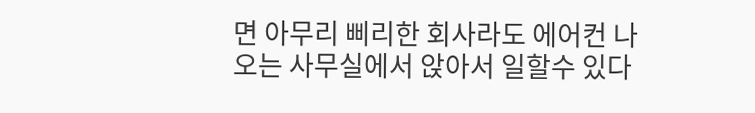면 아무리 삐리한 회사라도 에어컨 나오는 사무실에서 앉아서 일할수 있다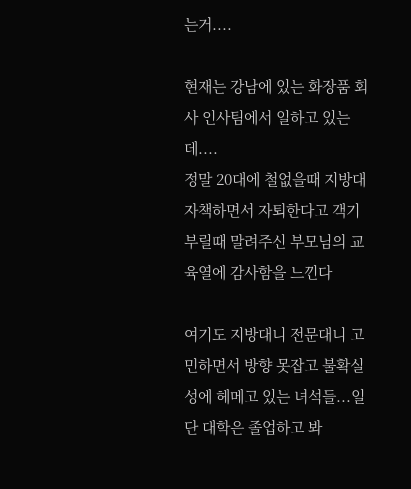는거....

현재는 강남에 있는 화장품 회사 인사팀에서 일하고 있는데....
정말 20대에 철없을때 지방대 자책하면서 자퇴한다고 객기 부릴때 말려주신 부모님의 교육열에 감사함을 느낀다

여기도 지방대니 전문대니 고민하면서 방향 못잡고 불확실성에 헤메고 있는 녀석들...일단 대학은 졸업하고 봐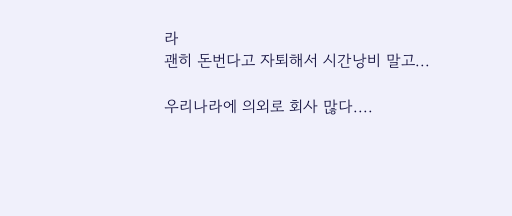라
괜히 돈번다고 자퇴해서 시간낭비 말고...

우리나라에 의외로 회사 많다....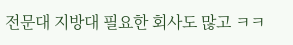전문대 지방대 필요한 회사도 많고 ㅋㅋ